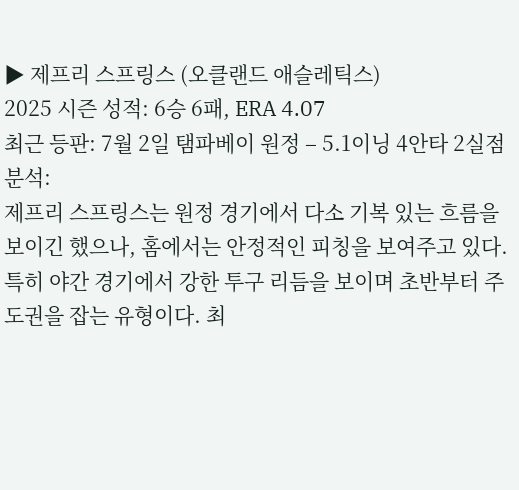▶ 제프리 스프링스 (오클랜드 애슬레틱스)
2025 시즌 성적: 6승 6패, ERA 4.07
최근 등판: 7월 2일 탬파베이 원정 – 5.1이닝 4안타 2실점
분석:
제프리 스프링스는 원정 경기에서 다소 기복 있는 흐름을 보이긴 했으나, 홈에서는 안정적인 피칭을 보여주고 있다. 특히 야간 경기에서 강한 투구 리듬을 보이며 초반부터 주도권을 잡는 유형이다. 최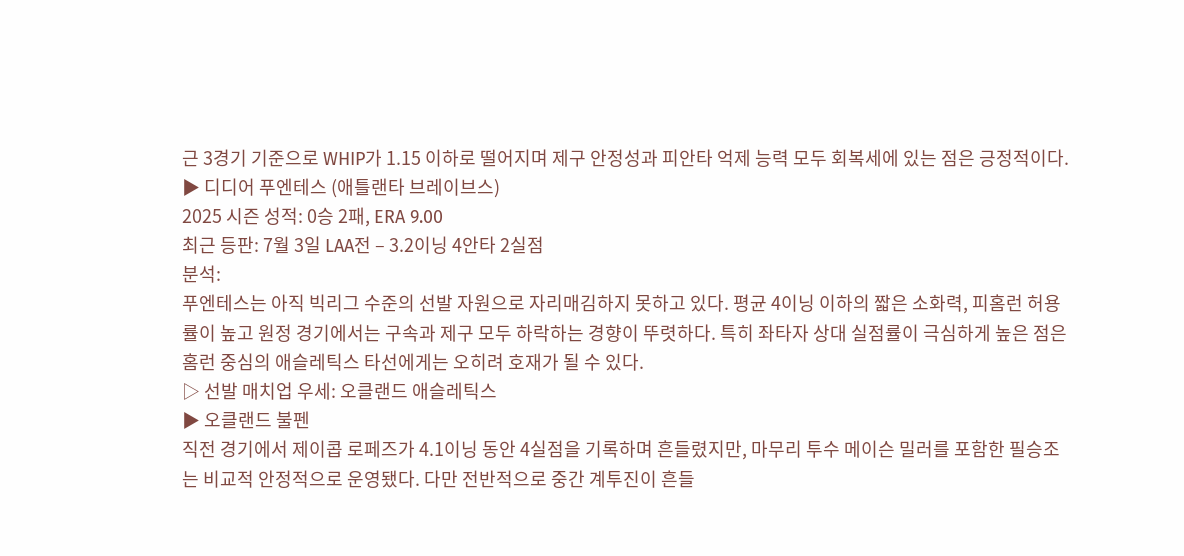근 3경기 기준으로 WHIP가 1.15 이하로 떨어지며 제구 안정성과 피안타 억제 능력 모두 회복세에 있는 점은 긍정적이다.
▶ 디디어 푸엔테스 (애틀랜타 브레이브스)
2025 시즌 성적: 0승 2패, ERA 9.00
최근 등판: 7월 3일 LAA전 – 3.2이닝 4안타 2실점
분석:
푸엔테스는 아직 빅리그 수준의 선발 자원으로 자리매김하지 못하고 있다. 평균 4이닝 이하의 짧은 소화력, 피홈런 허용률이 높고 원정 경기에서는 구속과 제구 모두 하락하는 경향이 뚜렷하다. 특히 좌타자 상대 실점률이 극심하게 높은 점은 홈런 중심의 애슬레틱스 타선에게는 오히려 호재가 될 수 있다.
▷ 선발 매치업 우세: 오클랜드 애슬레틱스
▶ 오클랜드 불펜
직전 경기에서 제이콥 로페즈가 4.1이닝 동안 4실점을 기록하며 흔들렸지만, 마무리 투수 메이슨 밀러를 포함한 필승조는 비교적 안정적으로 운영됐다. 다만 전반적으로 중간 계투진이 흔들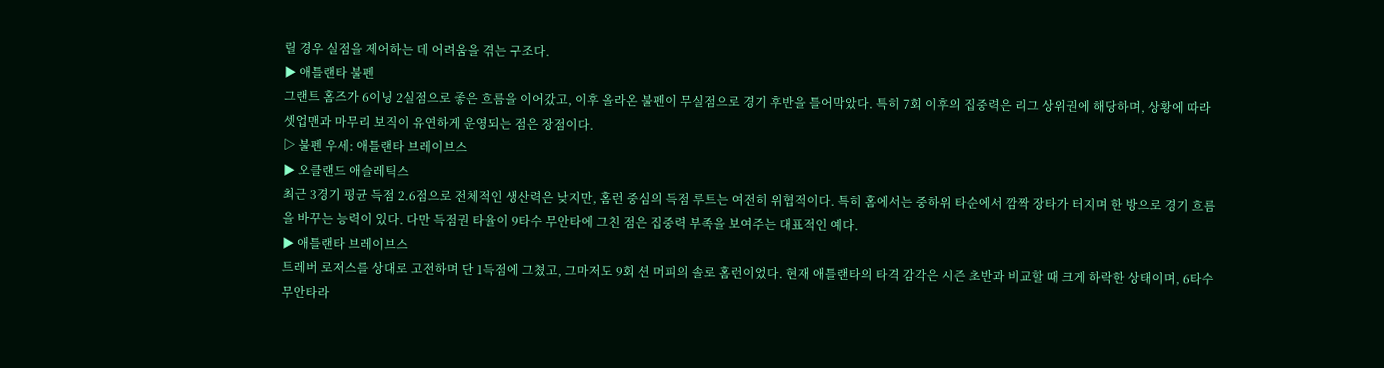릴 경우 실점을 제어하는 데 어려움을 겪는 구조다.
▶ 애틀랜타 불펜
그랜트 홈즈가 6이닝 2실점으로 좋은 흐름을 이어갔고, 이후 올라온 불펜이 무실점으로 경기 후반을 틀어막았다. 특히 7회 이후의 집중력은 리그 상위권에 해당하며, 상황에 따라 셋업맨과 마무리 보직이 유연하게 운영되는 점은 장점이다.
▷ 불펜 우세: 애틀랜타 브레이브스
▶ 오클랜드 애슬레틱스
최근 3경기 평균 득점 2.6점으로 전체적인 생산력은 낮지만, 홈런 중심의 득점 루트는 여전히 위협적이다. 특히 홈에서는 중하위 타순에서 깜짝 장타가 터지며 한 방으로 경기 흐름을 바꾸는 능력이 있다. 다만 득점권 타율이 9타수 무안타에 그친 점은 집중력 부족을 보여주는 대표적인 예다.
▶ 애틀랜타 브레이브스
트레버 로저스를 상대로 고전하며 단 1득점에 그쳤고, 그마저도 9회 션 머피의 솔로 홈런이었다. 현재 애틀랜타의 타격 감각은 시즌 초반과 비교할 때 크게 하락한 상태이며, 6타수 무안타라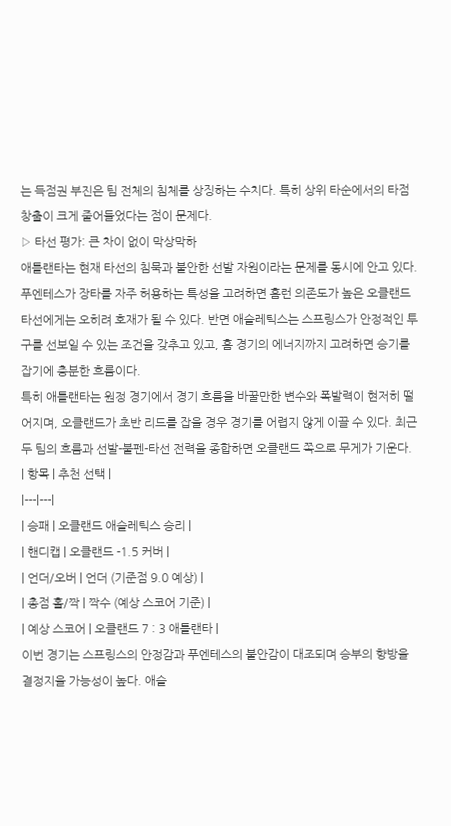는 득점권 부진은 팀 전체의 침체를 상징하는 수치다. 특히 상위 타순에서의 타점 창출이 크게 줄어들었다는 점이 문제다.
▷ 타선 평가: 큰 차이 없이 막상막하
애틀랜타는 현재 타선의 침묵과 불안한 선발 자원이라는 문제를 동시에 안고 있다. 푸엔테스가 장타를 자주 허용하는 특성을 고려하면 홈런 의존도가 높은 오클랜드 타선에게는 오히려 호재가 될 수 있다. 반면 애슬레틱스는 스프링스가 안정적인 투구를 선보일 수 있는 조건을 갖추고 있고, 홈 경기의 에너지까지 고려하면 승기를 잡기에 충분한 흐름이다.
특히 애틀랜타는 원정 경기에서 경기 흐름을 바꿀만한 변수와 폭발력이 현저히 떨어지며, 오클랜드가 초반 리드를 잡을 경우 경기를 어렵지 않게 이끌 수 있다. 최근 두 팀의 흐름과 선발-불펜-타선 전력을 종합하면 오클랜드 쪽으로 무게가 기운다.
| 항목 | 추천 선택 |
|---|---|
| 승패 | 오클랜드 애슬레틱스 승리 |
| 핸디캡 | 오클랜드 -1.5 커버 |
| 언더/오버 | 언더 (기준점 9.0 예상) |
| 총점 홀/짝 | 짝수 (예상 스코어 기준) |
| 예상 스코어 | 오클랜드 7 : 3 애틀랜타 |
이번 경기는 스프링스의 안정감과 푸엔테스의 불안감이 대조되며 승부의 향방을 결정지을 가능성이 높다. 애슬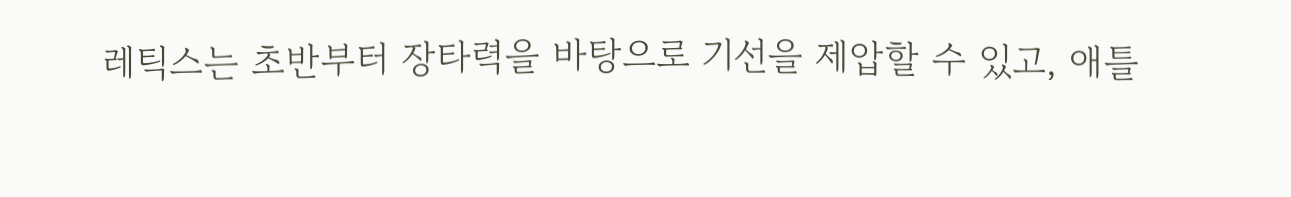레틱스는 초반부터 장타력을 바탕으로 기선을 제압할 수 있고, 애틀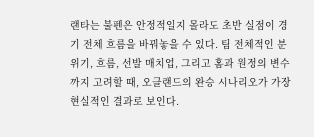랜타는 불펜은 안정적일지 몰라도 초반 실점이 경기 전체 흐름을 바꿔놓을 수 있다. 팀 전체적인 분위기, 흐름, 선발 매치업, 그리고 홈과 원정의 변수까지 고려할 때, 오클랜드의 완승 시나리오가 가장 현실적인 결과로 보인다.